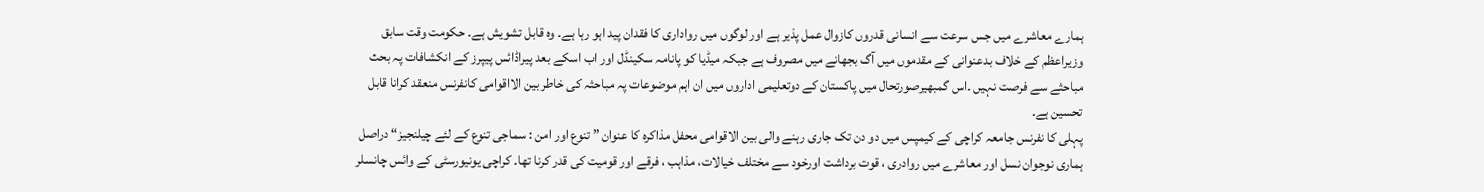ہمارے معاشرے میں جس سرعت سے انسانی قدروں کازوال عمل پذیر ہے اور لوگوں میں رواداری کا فقدان پید اہو رہا ہے۔ وہ قابل تشویش ہے۔ حکومت وقت سابق وزیراعظم کے خلاف بدعنوانی کے مقدموں میں آگ بجھانے میں مصروف ہے جبکہ میڈیا کو پانامہ سکینڈل اور اب اسکے بعد پیراڈائس پیپرز کے انکشافات پہ بحث مباحثے سے فرصت نہیں ۔اس گمبھیرصورتحال میں پاکستان کے دوتعلیمی اداروں میں ان اہم موضوعات پہ مباحثہ کی خاطر بین الااقوامی کانفرنس منعقد کرانا قابل تحسین ہے۔
پہلی کا نفرنس جامعہ کراچی کے کیمپس میں دو دن تک جاری رہنے والی بین الاقوامی محفل مذاکرہ کا عنوان ” تنوع اور امن : سماجی تنوع کے لئے چیلنجیز“ دراصل ہماری نوجوان نسل اور معاشرے میں روادری ، قوت برداشت اورخود سے مختلف خیالات، مذاہب ، فرقے اور قومیت کی قدر کرنا تھا۔ کراچی یونیورسٹی کے وائس چانسلر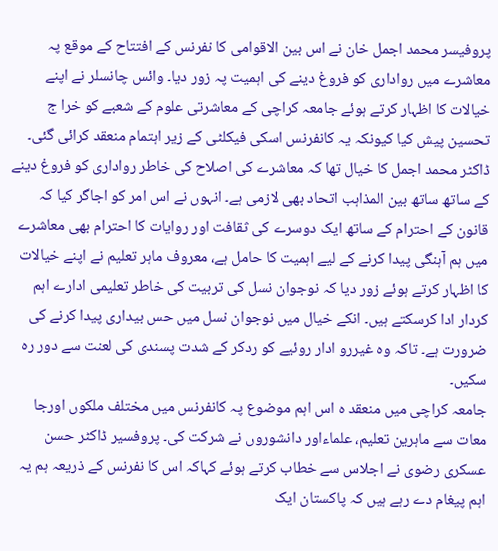پروفیسر محمد اجمل خان نے اس بین الاقوامی کا نفرنس کے افتتاح کے موقع پہ معاشرے میں رواداری کو فروغ دینے کی اہمیت پہ زور دیا۔ وائس چانسلر نے اپنے خیالات کا اظہار کرتے ہوئے جامعہ کراچی کے معاشرتی علوم کے شعبے کو خرا ج تحسین پیش کیا کیونکہ یہ کانفرنس اسکی فیکلٹی کے زیر اہتمام منعقد کرائی گئی۔ ڈاکٹر محمد اجمل کا خیال تھا کہ معاشرے کی اصلاح کی خاطر رواداری کو فروغ دینے کے ساتھ ساتھ بین المذاہب اتحاد بھی لازمی ہے۔ انہوں نے اس امر کو اجاگر کیا کہ قانون کے احترام کے ساتھ ایک دوسرے کی ثقافت اور روایات کا احترام بھی معاشرے میں ہم آہنگی پیدا کرنے کے لیے اہمیت کا حامل ہے، معروف ماہر تعلیم نے اپنے خیالات کا اظہار کرتے ہوئے زور دیا کہ نوجوان نسل کی تربیت کی خاطر تعلیمی ادارے اہم کردار ادا کرسکتے ہیں۔ انکے خیال میں نوجوان نسل میں حس بیداری پیدا کرنے کی ضرورت ہے۔ تاکہ وہ غیررو ادار روئیے کو ردکر کے شدت پسندی کی لعنت سے دور رہ سکیں۔
جامعہ کراچی میں منعقد ہ اس اہم موضوع پہ کانفرنس میں مختلف ملکوں اورجا معات سے ماہرین تعلیم، علماءاور دانشوروں نے شرکت کی۔ پروفسیر ڈاکٹر حسن عسکری رضوی نے اجلاس سے خطاب کرتے ہوئے کہاکہ اس کا نفرنس کے ذریعہ ہم یہ اہم پیغام دے رہے ہیں کہ پاکستان ایک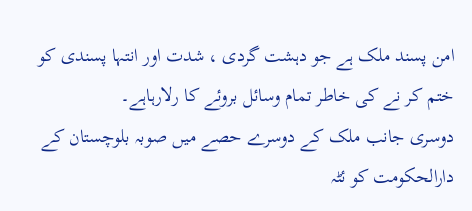امن پسند ملک ہے جو دہشت گردی ، شدت اور انتہا پسندی کو ختم کر نے کی خاطر تمام وسائل بروئے کا رلارہاہے۔
دوسری جانب ملک کے دوسرے حصے میں صوبہ بلوچستان کے دارالحکومت کو ئٹہ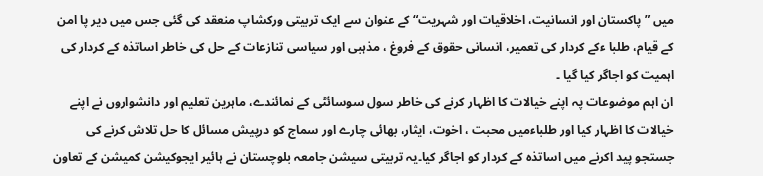میں ”پاکستان اور انسانیت، اخلاقیات اور شہریت“ کے عنوان سے ایک تربیتی ورکشاپ منعقد کی گئی جس میں دیر پا امن کے قیام، طلبا ءکے کردار کی تعمیر، انسانی حقوق کے فروغ ، مذہبی اور سیاسی تنازعات کے حل کی خاطر اساتذہ کے کردار کی اہمیت کو اجاگر کیا گیا ۔
ان اہم موضوعات پہ اپنے خیالات کا اظہار کرنے کی خاطر سول سوسائٹی کے نمائندے، ماہرین تعلیم اور دانشواروں نے اپنے خیالات کا اظہار کیا اور طلباءمیں محبت ، اخوت، ایثار، بھائی چارے اور سماج کو درپیش مسائل کا حل تلاش کرنے کی جستجو پید اکرنے میں اساتذہ کے کردار کو اجاگر کیا۔یہ تربیتی سیشن جامعہ بلوچستان نے ہائیر ایجوکیشن کمیشن کے تعاون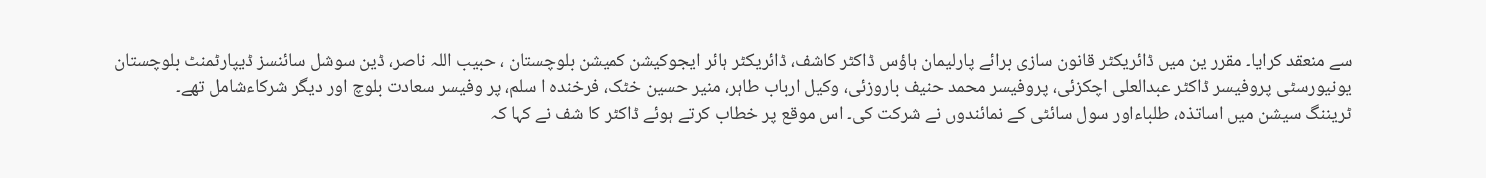سے منعقد کرایا۔ مقرر ین میں ڈائریکٹر قانون سازی برائے پارلیمان ہاؤس ڈاکٹر کاشف، ڈائریکٹر ہائر ایجوکیشن کمیشن بلوچستان ، حبیب اللہ ناصر، ڈین سوشل سائنسز ڈیپارٹمنٹ بلوچستان یونیورسٹی پروفیسر ڈاکٹر عبدالعلی اچکزئی، پروفیسر محمد حنیف باروزئی، وکیل ارباب طاہر، منیر حسین خٹک، فرخندہ ا سلم، پر وفیسر سعادت بلوچ اور دیگر شرکاءشامل تھے۔
ٹریننگ سیشن میں اساتذہ، طلباءاور سول سائٹی کے نمائندوں نے شرکت کی۔ اس موقع پر خطاب کرتے ہوئے ڈاکٹر کا شف نے کہا کہ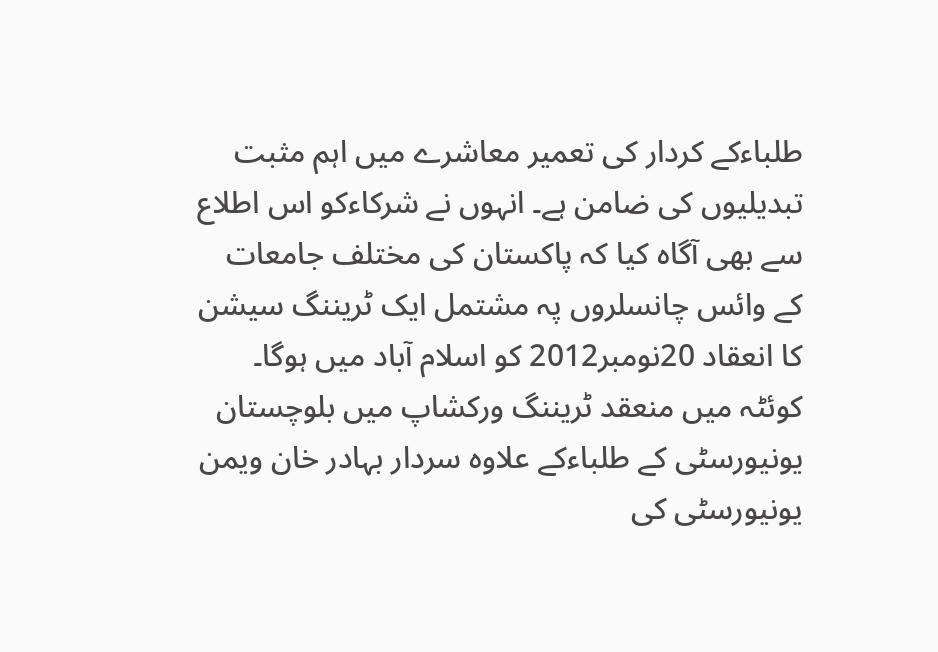طلباءکے کردار کی تعمیر معاشرے میں اہم مثبت تبدیلیوں کی ضامن ہے۔ انہوں نے شرکاءکو اس اطلاع سے بھی آگاہ کیا کہ پاکستان کی مختلف جامعات کے وائس چانسلروں پہ مشتمل ایک ٹریننگ سیشن کا انعقاد 20نومبر2012 کو اسلام آباد میں ہوگا۔ کوئٹہ میں منعقد ٹریننگ ورکشاپ میں بلوچستان یونیورسٹی کے طلباءکے علاوہ سردار بہادر خان ویمن یونیورسٹی کی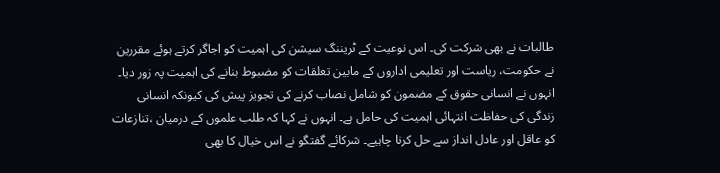طالبات نے بھی شرکت کی۔ اس نوعیت کے ٹریننگ سیشن کی اہمیت کو اجاگر کرتے ہوئے مقررین نے حکومت، ریاست اور تعلیمی اداروں کے مابین تعلقات کو مضبوط بنانے کی اہمیت پہ زور دیا۔ انہوں نے انسانی حقوق کے مضمون کو شامل نصاب کرنے کی تجویز پیش کی کیونکہ انسانی زندگی کی حفاظت انتہائی اہمیت کی حامل ہے۔ انہوں نے کہا کہ طلب علموں کے درمیان ،تنازعات کو عاقل اور عادل انداز سے حل کرنا چاہیے۔ شرکائے گفتگو نے اس خیال کا بھی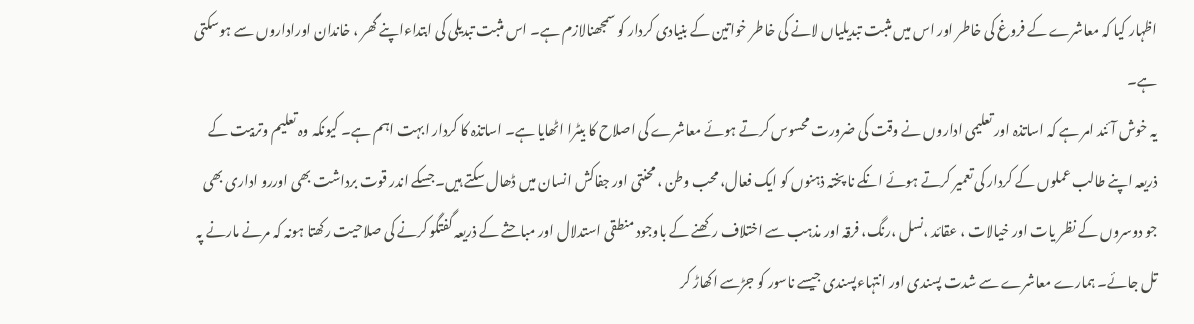اظہار کیا کہ معاشرے کے فروغ کی خاطر اور اس میں مثبت تبدیلیاں لانے کی خاطر خواتین کے بنیادی کردار کو سمجھنالازم ہے۔ اس مثبت تبدیلی کی ابتداءاپنے گھر ، خاندان اوراداروں سے ہوسکتی ہے۔
یہ خوش آئند امر ہے کہ اساتذہ اور تعلیمی اداروں نے وقت کی ضرورت محسوس کرتے ہوئے معاشرے کی اصلاح کا بیٹرا اٹھایا ہے۔ اساتذہ کا کردار ابہت اہم ہے۔ کیونکہ وہ تعلیم وتربیت کے ذریعہ اپنے طالب عملوں کے کردار کی تعمیر کرتے ہوئے انکے نا پختہ ذہنوں کو ایک فعال، محب وطن ، محنتی اور جفاکش انسان میں ڈھال سکتے ہیں۔جسکے اندر قوت برداشت بھی اوررو اداری بھی جو دوسروں کے نظر یات اور خیالات ، عقائد ،نسل ،رنگ، فرقہ اور مذہب سے اختلاف رکھنے کے باوجود منطقی استدلال اور مباحثے کے ذریعہ گفتگو کرنے کی صلاحیت رکھتا ہونہ کہ مرنے مارنے پہ تل جائے۔ ہمارے معاشرے سے شدت پسندی اور انتہاءپسندی جیسے ناسور کو جڑسے اکھاڑ کر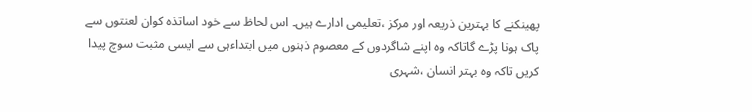پھینکنے کا بہترین ذریعہ اور مرکز ،تعلیمی ادارے ہیں۔ اس لحاظ سے خود اساتذہ کوان لعنتوں سے پاک ہونا پڑے گاتاکہ وہ اپنے شاگردوں کے معصوم ذہنوں میں ابتداءہی سے ایسی مثبت سوچ پیدا کریں تاکہ وہ بہتر انسان ،شہری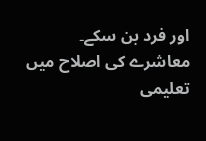اور فرد بن سکے۔
معاشرے کی اصلاح میں تعلیمی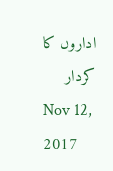اداروں کا کردار
Nov 12, 2017